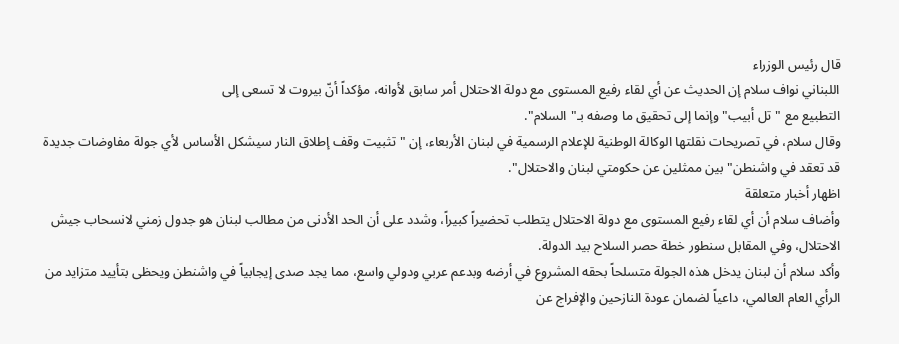قال رئيس الوزراء
اللبناني نواف سلام إن الحديث عن أي لقاء رفيع المستوى مع دولة الاحتلال أمر سابق لأوانه، مؤكداً أنّ بيروت لا تسعى إلى
التطبيع مع "تل أبيب" وإنما إلى تحقيق ما وصفه بـ"السلام".
وقال سلام، في تصريحات نقلتها الوكالة الوطنية للإعلام الرسمية في لبنان الأربعاء، إن "تثبيت وقف إطلاق النار سيشكل الأساس لأي جولة مفاوضات جديدة قد تعقد في واشنطن" بين ممثلين عن حكومتي لبنان والاحتلال".
اظهار أخبار متعلقة
وأضاف سلام أن أي لقاء رفيع المستوى مع دولة الاحتلال يتطلب تحضيراً كبيراً، وشدد على أن الحد الأدنى من مطالب لبنان هو جدول زمني لانسحاب جيش الاحتلال، وفي المقابل سنطور خطة حصر السلاح بيد الدولة.
وأكد سلام أن لبنان يدخل هذه الجولة متسلحاً بحقه المشروع في أرضه وبدعم عربي ودولي واسع، مما يجد صدى إيجابياً في واشنطن ويحظى بتأييد متزايد من الرأي العام العالمي، داعياً لضمان عودة النازحين والإفراج عن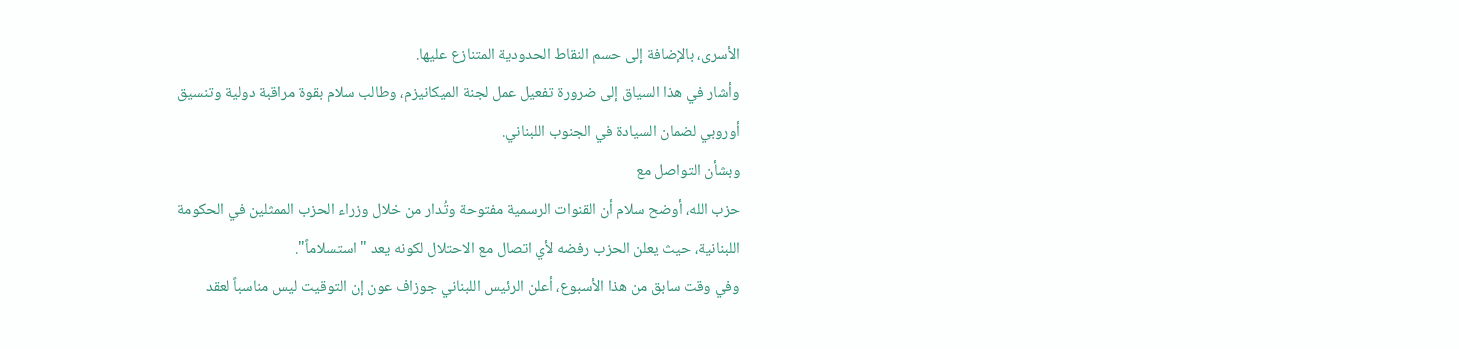الأسرى، بالإضافة إلى حسم النقاط الحدودية المتنازع عليها.
وأشار في هذا السياق إلى ضرورة تفعيل عمل لجنة الميكانيزم، وطالب سلام بقوة مراقبة دولية وتنسيق أوروبي لضمان السيادة في الجنوب اللبناني.
وبشأن التواصل مع
حزب الله، أوضح سلام أن القنوات الرسمية مفتوحة وتُدار من خلال وزراء الحزب الممثلين في الحكومة اللبنانية، حيث يعلن الحزب رفضه لأي اتصال مع الاحتلال لكونه يعد "استسلاماً".
وفي وقت سابق من هذا الأسبوع، أعلن الرئيس اللبناني جوزاف عون إن التوقيت ليس مناسباً لعقد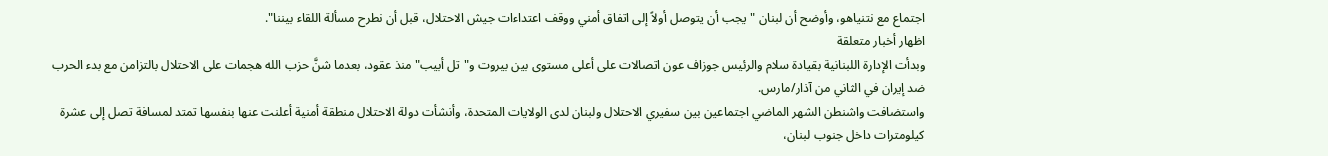اجتماع مع نتنياهو، وأوضح أن لبنان "يجب أن يتوصل أولاً إلى اتفاق أمني ووقف اعتداءات جيش الاحتلال، قبل أن نطرح مسألة اللقاء بيننا".
اظهار أخبار متعلقة
وبدأت الإدارة اللبنانية بقيادة سلام والرئيس جوزاف عون اتصالات على أعلى مستوى بين بيروت و"تل أبيب" منذ عقود، بعدما شنَّ حزب الله هجمات على الاحتلال بالتزامن مع بدء الحرب ضد إيران في الثاني من آذار/مارس.
واستضافت واشنطن الشهر الماضي اجتماعين بين سفيري الاحتلال ولبنان لدى الولايات المتحدة، وأنشأت دولة الاحتلال منطقة أمنية أعلنت عنها بنفسها تمتد لمسافة تصل إلى عشرة كيلومترات داخل جنوب لبنان،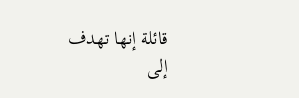قائلة إنها تهدف إلى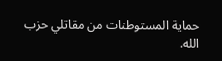حماية المستوطنات من مقاتلي حزب الله.